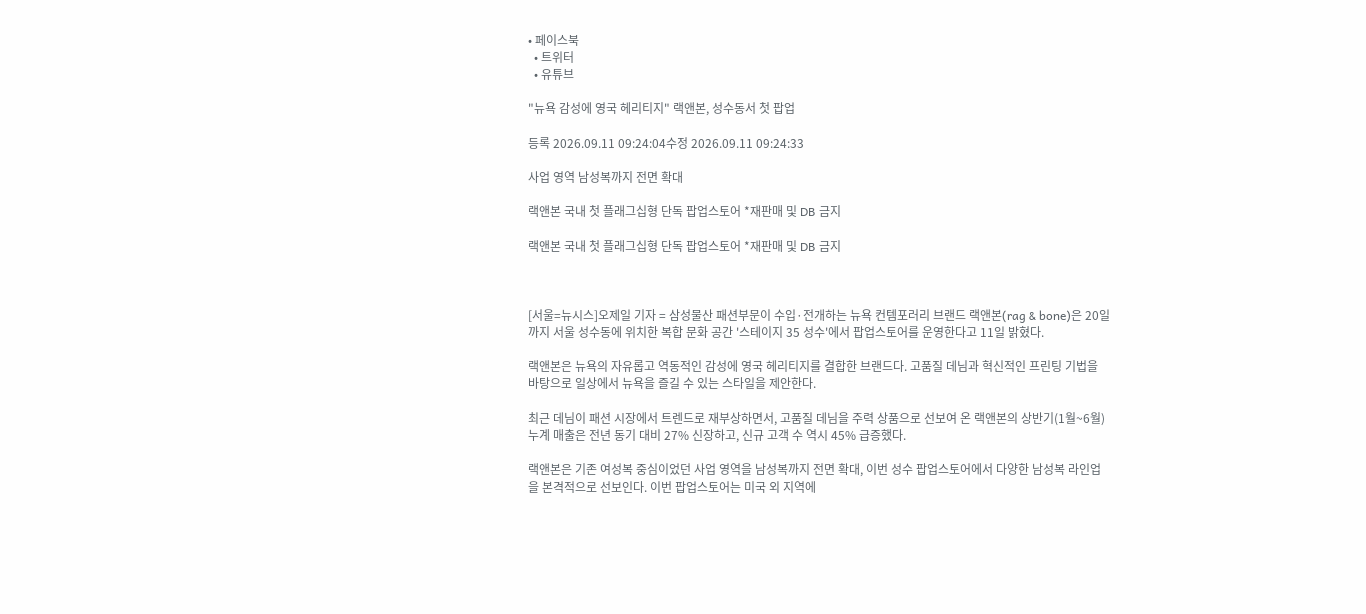• 페이스북
  • 트위터
  • 유튜브

"뉴욕 감성에 영국 헤리티지" 랙앤본, 성수동서 첫 팝업

등록 2026.09.11 09:24:04수정 2026.09.11 09:24:33

사업 영역 남성복까지 전면 확대

랙앤본 국내 첫 플래그십형 단독 팝업스토어 *재판매 및 DB 금지

랙앤본 국내 첫 플래그십형 단독 팝업스토어 *재판매 및 DB 금지



[서울=뉴시스]오제일 기자 = 삼성물산 패션부문이 수입·전개하는 뉴욕 컨템포러리 브랜드 랙앤본(rag & bone)은 20일까지 서울 성수동에 위치한 복합 문화 공간 '스테이지 35 성수'에서 팝업스토어를 운영한다고 11일 밝혔다.

랙앤본은 뉴욕의 자유롭고 역동적인 감성에 영국 헤리티지를 결합한 브랜드다. 고품질 데님과 혁신적인 프린팅 기법을 바탕으로 일상에서 뉴욕을 즐길 수 있는 스타일을 제안한다.

최근 데님이 패션 시장에서 트렌드로 재부상하면서, 고품질 데님을 주력 상품으로 선보여 온 랙앤본의 상반기(1월~6월) 누계 매출은 전년 동기 대비 27% 신장하고, 신규 고객 수 역시 45% 급증했다.

랙앤본은 기존 여성복 중심이었던 사업 영역을 남성복까지 전면 확대, 이번 성수 팝업스토어에서 다양한 남성복 라인업을 본격적으로 선보인다. 이번 팝업스토어는 미국 외 지역에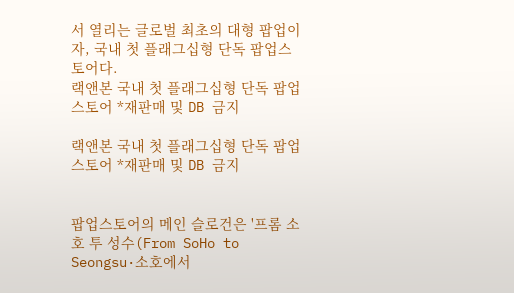서 열리는 글로벌 최초의 대형 팝업이자, 국내 첫 플래그십형 단독 팝업스토어다.
랙앤본 국내 첫 플래그십형 단독 팝업스토어 *재판매 및 DB 금지

랙앤본 국내 첫 플래그십형 단독 팝업스토어 *재판매 및 DB 금지


팝업스토어의 메인 슬로건은 '프롬 소호 투 성수(From SoHo to Seongsu·소호에서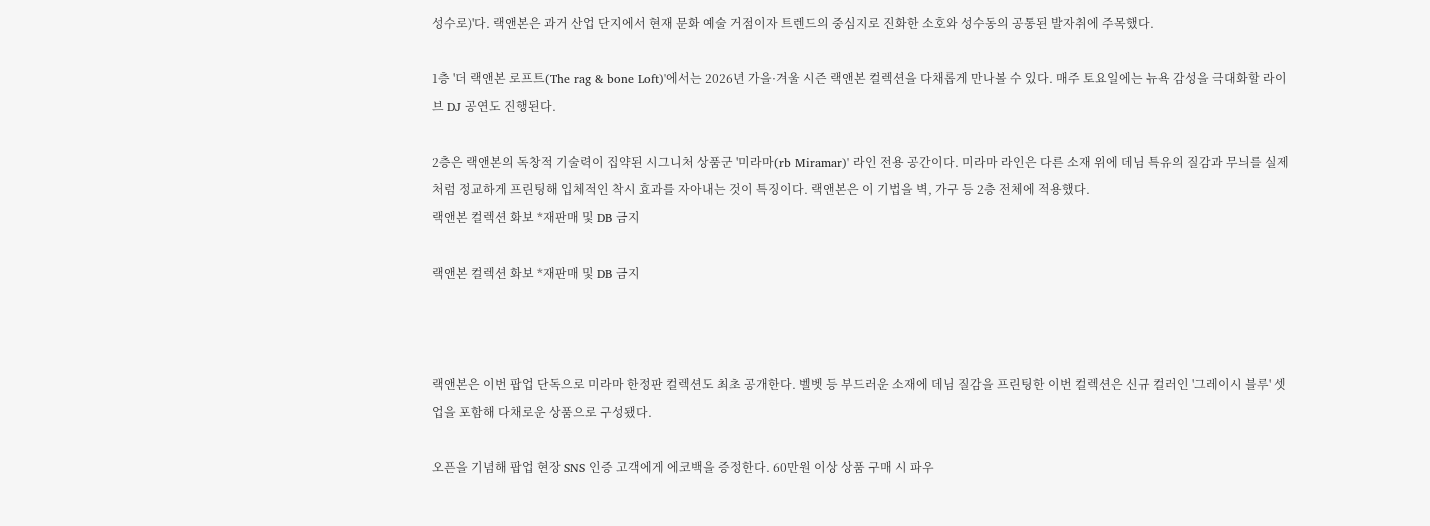성수로)'다. 랙앤본은 과거 산업 단지에서 현재 문화 예술 거점이자 트렌드의 중심지로 진화한 소호와 성수동의 공통된 발자취에 주목했다.

1층 '더 랙앤본 로프트(The rag & bone Loft)'에서는 2026년 가을·겨울 시즌 랙앤본 컬렉션을 다채롭게 만나볼 수 있다. 매주 토요일에는 뉴욕 감성을 극대화할 라이브 DJ 공연도 진행된다.

2층은 랙앤본의 독창적 기술력이 집약된 시그니처 상품군 '미라마(rb Miramar)' 라인 전용 공간이다. 미라마 라인은 다른 소재 위에 데님 특유의 질감과 무늬를 실제처럼 정교하게 프린팅해 입체적인 착시 효과를 자아내는 것이 특징이다. 랙앤본은 이 기법을 벽, 가구 등 2층 전체에 적용했다.
랙앤본 컬렉션 화보 *재판매 및 DB 금지

랙앤본 컬렉션 화보 *재판매 및 DB 금지



랙앤본은 이번 팝업 단독으로 미라마 한정판 컬렉션도 최초 공개한다. 벨벳 등 부드러운 소재에 데님 질감을 프린팅한 이번 컬렉션은 신규 컬러인 '그레이시 블루' 셋업을 포함해 다채로운 상품으로 구성됐다.

오픈을 기념해 팝업 현장 SNS 인증 고객에게 에코백을 증정한다. 60만원 이상 상품 구매 시 파우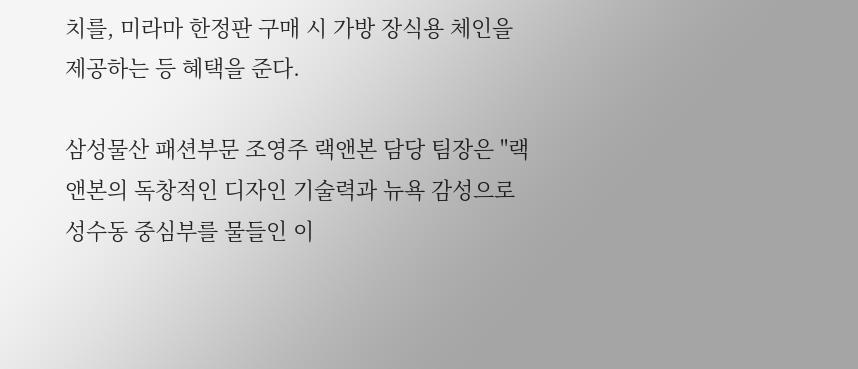치를, 미라마 한정판 구매 시 가방 장식용 체인을 제공하는 등 혜택을 준다.

삼성물산 패션부문 조영주 랙앤본 담당 팀장은 "랙앤본의 독창적인 디자인 기술력과 뉴욕 감성으로 성수동 중심부를 물들인 이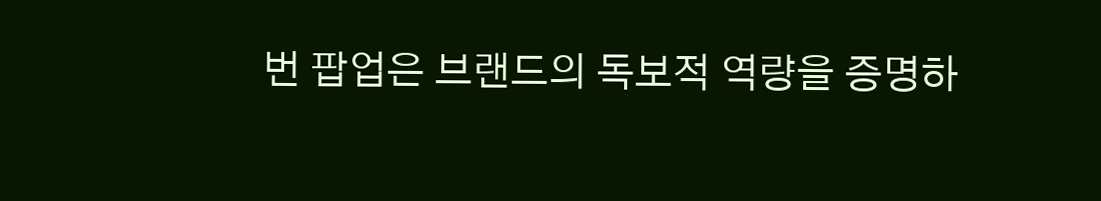번 팝업은 브랜드의 독보적 역량을 증명하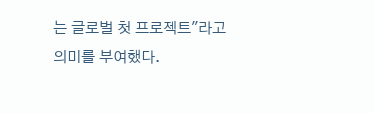는 글로벌 첫 프로젝트"라고 의미를 부여했다.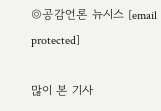◎공감언론 뉴시스 [email protected]

많이 본 기사